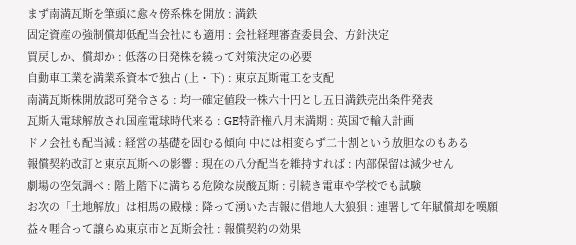まず南満瓦斯を筆頭に愈々傍系株を開放 : 満鉄
固定資産の強制償却低配当会社にも適用 : 会社経理審査委員会、方針決定
買戻しか、償却か : 低落の日発株を繞って対策決定の必要
自動車工業を満業系資本で独占 (上・下) : 東京瓦斯電工を支配
南満瓦斯株開放認可発令さる : 均一確定値段一株六十円とし五日満鉄売出条件発表
瓦斯入電球解放され国産電球時代来る : GE特許権八月末満期 : 英国で輸入計画
ドノ会社も配当減 : 経営の基礎を固むる傾向 中には相変らず二十割という放胆なのもある
報償契約改訂と東京瓦斯への影響 : 現在の八分配当を維持すれば : 内部保留は減少せん
劇場の空気調べ : 階上階下に満ちる危険な炭酸瓦斯 : 引続き電車や学校でも試験
お次の「土地解放」は相馬の殿様 : 降って湧いた吉報に借地人大狼狽 : 連署して年賦償却を嘆願
益々啀合って譲らぬ東京市と瓦斯会社 : 報償契約の効果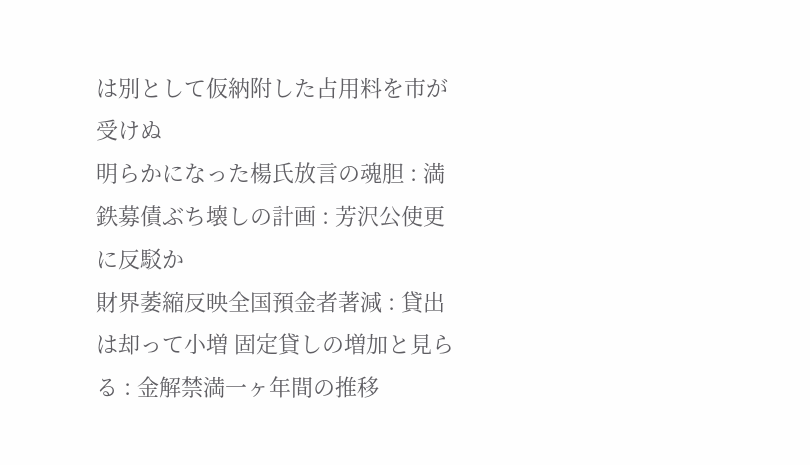は別として仮納附した占用料を市が受けぬ
明らかになった楊氏放言の魂胆 : 満鉄募債ぶち壊しの計画 : 芳沢公使更に反駁か
財界萎縮反映全国預金者著減 : 貸出は却って小増 固定貸しの増加と見らる : 金解禁満一ヶ年間の推移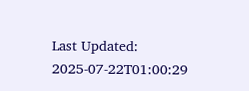Last Updated: 2025-07-22T01:00:29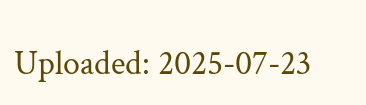Uploaded: 2025-07-23